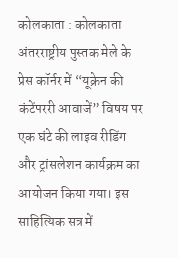कोलकाता : कोलकाता अंतरराष्ट्रीय पुस्तक मेले के प्रेस कॉर्नर में “यूक्रेन की कंटेंपररी आवाजें” विषय पर एक घंटे की लाइव रीडिंग और ट्रांसलेशन कार्यक्रम का आयोजन किया गया। इस साहित्यिक सत्र में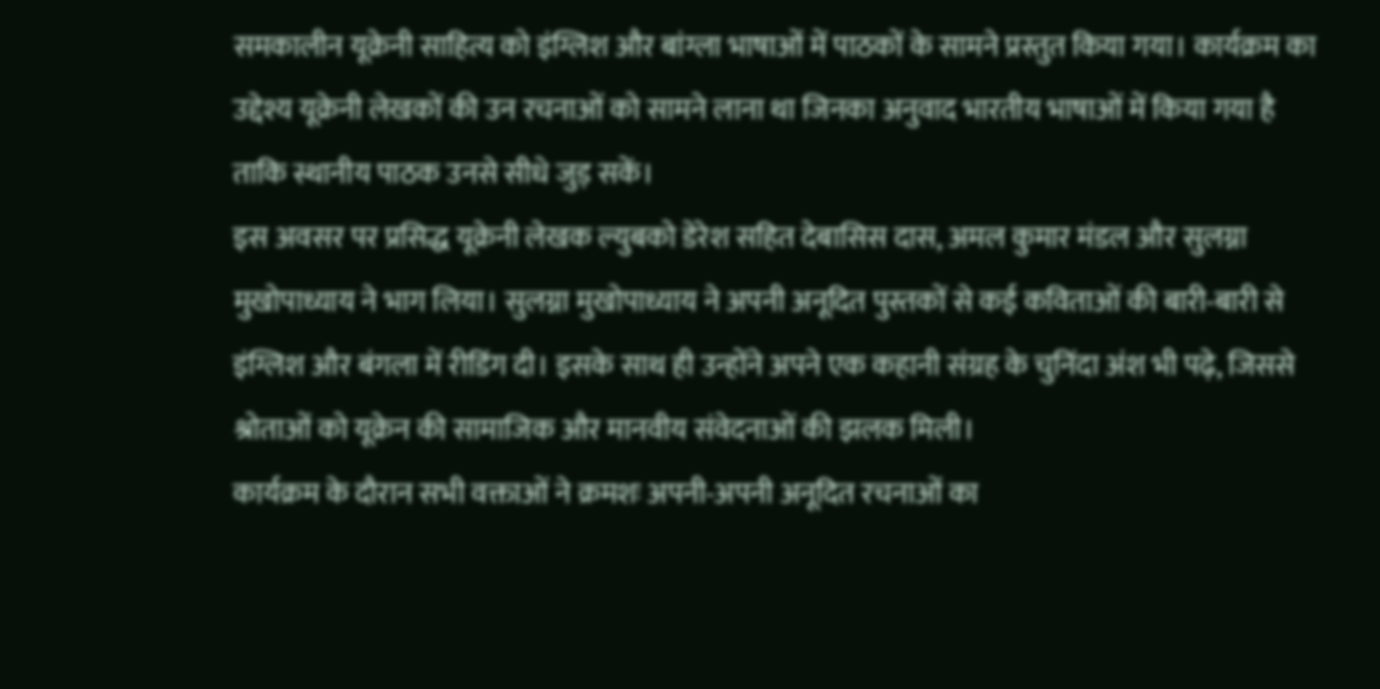समकालीन यूक्रेनी साहित्य को इंग्लिश और बांग्ला भाषाओं में पाठकों के सामने प्रस्तुत किया गया। कार्यक्रम का उद्देश्य यूक्रेनी लेखकों की उन रचनाओं को सामने लाना था जिनका अनुवाद भारतीय भाषाओं में किया गया है ताकि स्थानीय पाठक उनसे सीधे जुड़ सकें।
इस अवसर पर प्रसिद्ध यूक्रेनी लेखक ल्युबको डेरेश सहित देबासिस दास, अमल कुमार मंडल और सुलग्ना मुखोपाध्याय ने भाग लिया। सुलग्ना मुखोपाध्याय ने अपनी अनूदित पुस्तकों से कई कविताओं की बारी-बारी से इंग्लिश और बंगला में रीडिंग दी। इसके साथ ही उन्होंने अपने एक कहानी संग्रह के चुनिंदा अंश भी पढ़े, जिससे श्रोताओं को यूक्रेन की सामाजिक और मानवीय संवेदनाओं की झलक मिली।
कार्यक्रम के दौरान सभी वक्ताओं ने क्रमशः अपनी-अपनी अनूदित रचनाओं का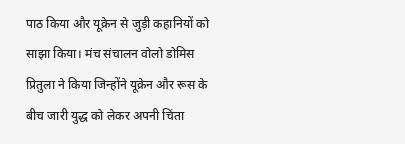पाठ किया और यूक्रेन से जुड़ी कहानियों को साझा किया। मंच संचालन वोलो डोमिस प्रितुला ने किया जिन्होंने यूक्रेन और रूस के बीच जारी युद्ध को लेकर अपनी चिंता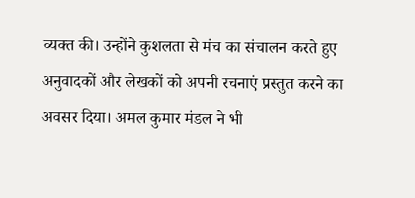व्यक्त की। उन्होंने कुशलता से मंच का संचालन करते हुए अनुवादकों और लेखकों को अपनी रचनाएं प्रस्तुत करने का अवसर दिया। अमल कुमार मंडल ने भी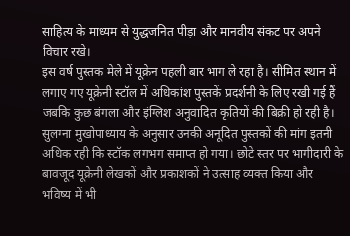साहित्य के माध्यम से युद्धजनित पीड़ा और मानवीय संकट पर अपने विचार रखे।
इस वर्ष पुस्तक मेले में यूक्रेन पहली बार भाग ले रहा है। सीमित स्थान में लगाए गए यूक्रेनी स्टॉल में अधिकांश पुस्तकें प्रदर्शनी के लिए रखी गई हैं जबकि कुछ बंगला और इंग्लिश अनुवादित कृतियों की बिक्री हो रही है। सुलग्ना मुखोपाध्याय के अनुसार उनकी अनूदित पुस्तकों की मांग इतनी अधिक रही कि स्टॉक लगभग समाप्त हो गया। छोटे स्तर पर भागीदारी के बावजूद यूक्रेनी लेखकों और प्रकाशकों ने उत्साह व्यक्त किया और भविष्य में भी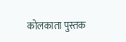कोलकाता पुस्तक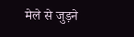मेले से जुड़ने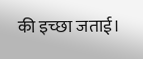की इच्छा जताई।